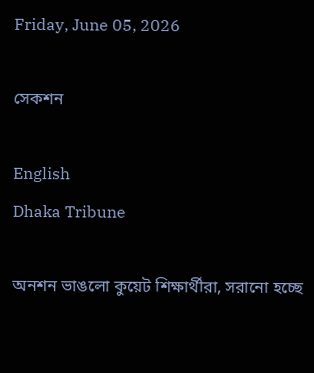Friday, June 05, 2026

সেকশন

English
Dhaka Tribune

অনশন ভাঙলো কুয়েট শিক্ষার্থীরা, সরানো হচ্ছে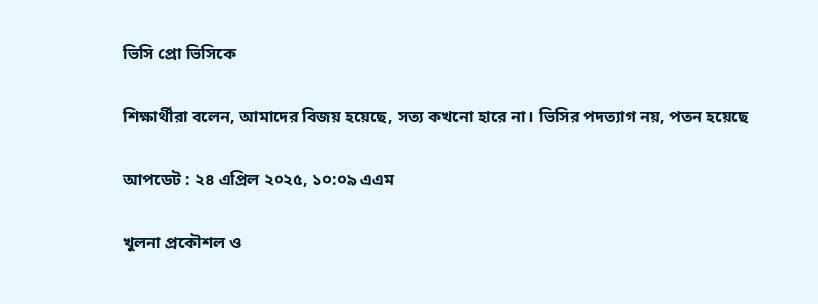ভিসি প্রো ভিসিকে

শিক্ষার্থীরা বলেন, আমাদের বিজয় হয়েছে, সত্য কখনো হারে না। ভিসির পদত্যাগ নয়, পতন হয়েছে

আপডেট : ২৪ এপ্রিল ২০২৫, ১০:০৯ এএম

খুলনা প্রকৌশল ও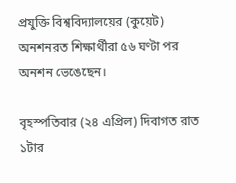প্রযুক্তি বিশ্ববিদ্যালয়ের (কুয়েট) অনশনরত শিক্ষার্থীরা ৫৬ ঘণ্টা পর অনশন ভেঙেছেন।

বৃহস্পতিবার (২৪ এপ্রিল) দিবাগত রাত ১টার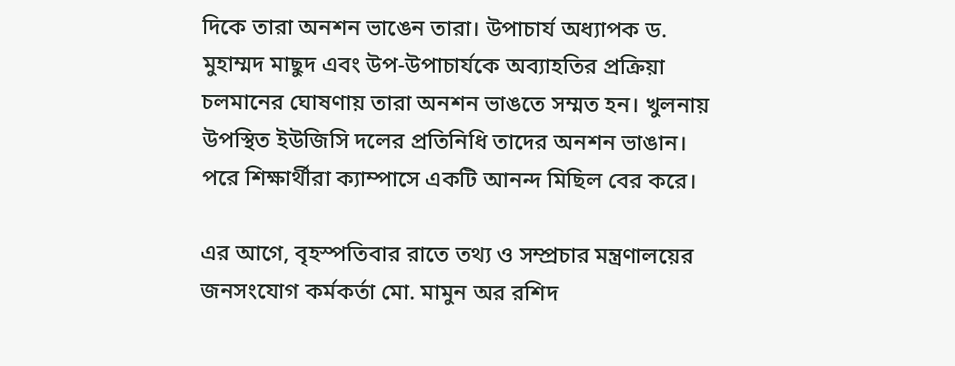দিকে তারা অনশন ভাঙেন তারা। উপাচার্য অধ্যাপক ড. মুহাম্মদ মাছুদ এবং উপ-উপাচার্যকে অব্যাহতির প্রক্রিয়া চলমানের ঘোষণায় তারা অনশন ভাঙতে সম্মত হন। খুলনায় উপস্থিত ইউজিসি দলের প্রতিনিধি তাদের অনশন ভাঙান। পরে শিক্ষার্থীরা ক্যাম্পাসে একটি আনন্দ মিছিল বের করে।

এর আগে, বৃহস্পতিবার রাতে তথ্য ও সম্প্রচার মন্ত্রণালয়ের জনসংযোগ কর্মকর্তা মো. মামুন অর রশিদ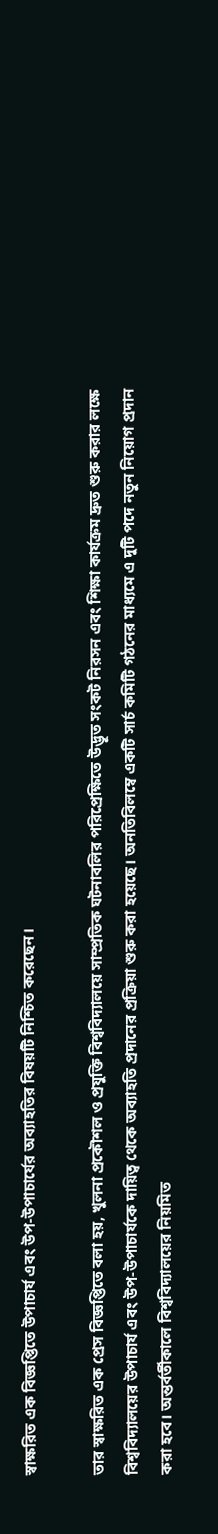স্বাক্ষরিত এক বিজ্ঞপ্তিতে উপাচার্য এবং উপ-উপাচার্যের অব্যাহতির বিষয়টি নিশ্চিত করেছেন।

তার স্বাক্ষরিত এক প্রেস বিজ্ঞপ্তিতে বলা হয়, খুলনা প্রকৌশল ও প্রযুক্তি বিশ্ববিদ্যালয়ে সাম্প্রতিক ঘটনাবলির পরিপ্রেক্ষিতে উদ্ভূত সংকট নিরসন এবং শিক্ষা কার্যক্রম দ্রুত শুরু করার লক্ষে  বিশ্ববিদ্যালয়ের উপাচার্য এবং উপ-উপাচার্যকে দায়িত্ব থেকে অব্যাহতি প্রদানের প্রক্রিয়া শুরু করা হয়েছে। অনতিবিলম্বে একটি সার্চ কমিটি গঠনের মাধ্যমে এ দুটি পদে নতুন নিয়োগ প্রদান করা হবে। অন্তর্বর্তীকালে বিশ্ববিদ্যালয়ের নিয়মিত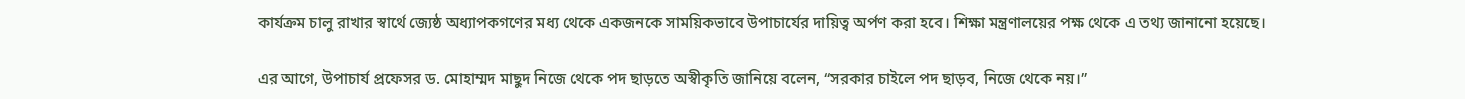কার্যক্রম চালু রাখার স্বার্থে জ্যেষ্ঠ অধ্যাপকগণের মধ্য থেকে একজনকে সাময়িকভাবে উপাচার্যের দায়িত্ব অর্পণ করা হবে। শিক্ষা মন্ত্রণালয়ের পক্ষ থেকে এ তথ্য জানানো হয়েছে।

এর আগে, উপাচার্য প্রফেসর ড. মোহাম্মদ মাছুদ নিজে থেকে পদ ছাড়তে অস্বীকৃতি জানিয়ে বলেন, “সরকার চাইলে পদ ছাড়ব, নিজে থেকে নয়।”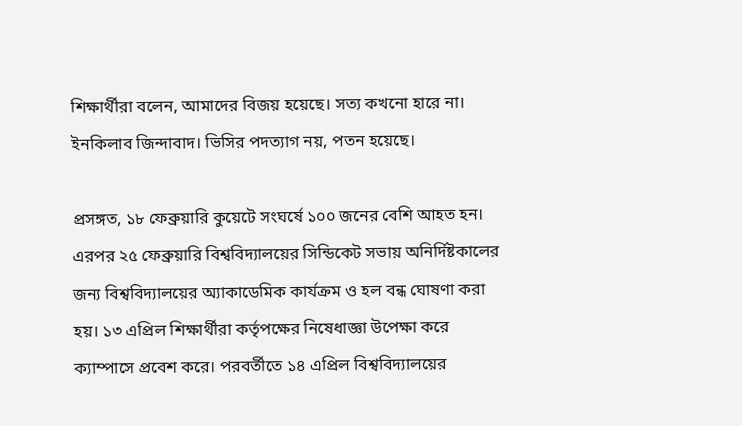শিক্ষার্থীরা বলেন, আমাদের বিজয় হয়েছে। সত্য কখনো হারে না। ইনকিলাব জিন্দাবাদ। ভিসির পদত্যাগ নয়, পতন হয়েছে।

প্রসঙ্গত, ১৮ ফেব্রুয়ারি কুয়েটে সংঘর্ষে ১০০ জনের বেশি আহত হন। এরপর ২৫ ফেব্রুয়ারি বিশ্ববিদ্যালয়ের সিন্ডিকেট সভায় অনির্দিষ্টকালের জন্য বিশ্ববিদ্যালয়ের অ্যাকাডেমিক কার্যক্রম ও হল বন্ধ ঘোষণা করা হয়। ১৩ এপ্রিল শিক্ষার্থীরা কর্তৃপক্ষের নিষেধাজ্ঞা উপেক্ষা করে ক্যাম্পাসে প্রবেশ করে। পরবর্তীতে ১৪ এপ্রিল বিশ্ববিদ্যালয়ের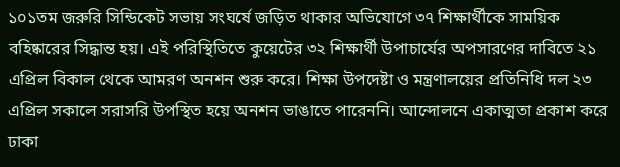১০১তম জরুরি সিন্ডিকেট সভায় সংঘর্ষে জড়িত থাকার অভিযোগে ৩৭ শিক্ষার্থীকে সাময়িক বহিষ্কারের সিদ্ধান্ত হয়। এই পরিস্থিতিতে কুয়েটের ৩২ শিক্ষার্থী উপাচার্যের অপসারণের দাবিতে ২১ এপ্রিল বিকাল থেকে আমরণ অনশন শুরু করে। শিক্ষা উপদেষ্টা ও মন্ত্রণালয়ের প্রতিনিধি দল ২৩ এপ্রিল সকালে সরাসরি উপস্থিত হয়ে অনশন ভাঙাতে পারেননি। আন্দোলনে একাত্মতা প্রকাশ করে ঢাকা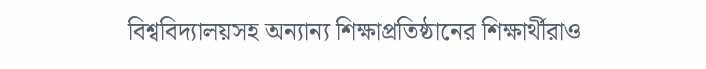বিশ্ববিদ্যালয়সহ অন্যান্য শিক্ষাপ্রতিষ্ঠানের শিক্ষার্থীরাও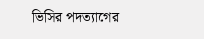ভিসির পদত্যাগের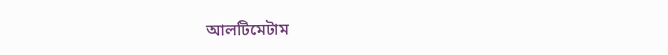আলটিমেটাম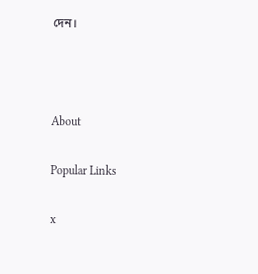দেন।



About

Popular Links

x